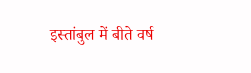इस्तांबुल में बीते वर्ष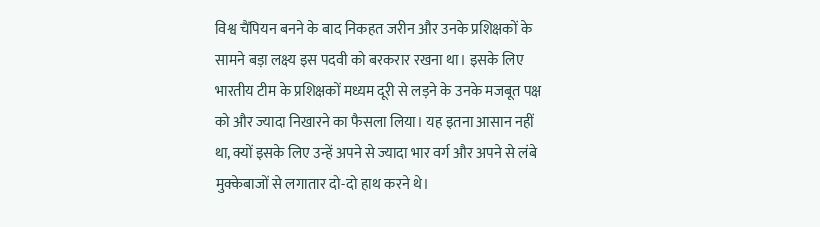विश्व चैंपियन बनने के बाद निकहत जरीन और उनके प्रशिक्षकों के सामने बड़ा लक्ष्य इस पदवी को बरकरार रखना था। इसके लिए भारतीय टीम के प्रशिक्षकों मध्यम दूरी से लड़ने के उनके मजबूत पक्ष को और ज्यादा निखारने का फैसला लिया। यह इतना आसान नहीं था, क्यों इसके लिए उन्हें अपने से ज्यादा भार वर्ग और अपने से लंबे मुक्केबाजों से लगातार दो-दो हाथ करने थे।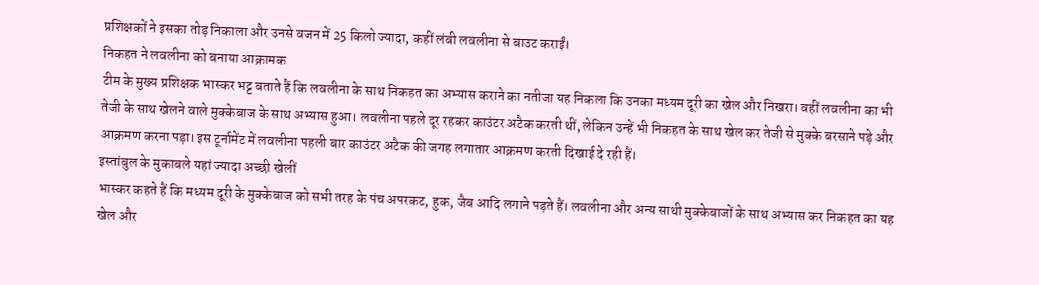प्रशिक्षकों ने इसका तोड़ निकाला और उनसे वजन में 25 किलो ज्यादा, कहीं लंबी लवलीना से बाउट कराईं।
निकहत ने लवलीना को बनाया आक्रामक
टीम के मुख्य प्रशिक्षक भास्कर भट्ट बताते हैं कि लवलीना के साथ निकहत का अभ्यास कराने का नतीजा यह निकला कि उनका मध्यम दूरी का खेल और निखरा। वहीं लवलीना का भी तेजी के साथ खेलने वाले मुक्केबाज के साथ अभ्यास हुआ। लवलीना पहले दूर रहकर काउंटर अटैक करती थीं, लेकिन उन्हें भी निकहत के साथ खेल कर तेजी से मुक्के बरसाने पड़े और आक्रमण करना पड़ा। इस टूर्नामेंट में लवलीना पहली बार काउंटर अटैक की जगह लगातार आक्रमण करती दिखाई दे रही हैं।
इस्तांबुल के मुकाबले यहां ज्यादा अच्छी खेलीं
भास्कर कहते हैं कि मध्यम दूरी के मुक्केबाज को सभी तरह के पंच अपरकट, हुक, जैब आदि लगाने पड़ते हैं। लवलीना और अन्य साथी मुक्केबाजों के साथ अभ्यास कर निकहत का यह खेल और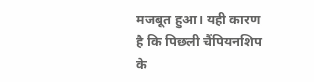मजबूत हुआ। यही कारण है कि पिछली चैंपियनशिप के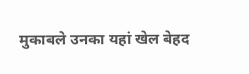मुकाबले उनका यहां खेल बेहद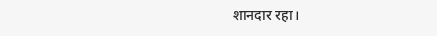शानदार रहा।